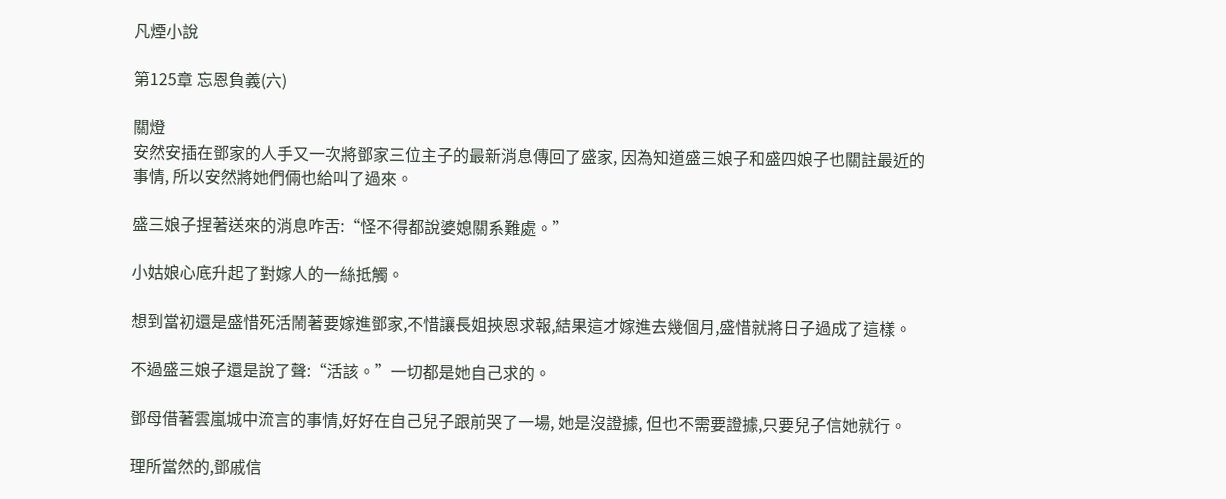凡煙小說

第125章 忘恩負義(六)

關燈
安然安插在鄧家的人手又一次將鄧家三位主子的最新消息傳回了盛家, 因為知道盛三娘子和盛四娘子也關註最近的事情, 所以安然將她們倆也給叫了過來。

盛三娘子捏著送來的消息咋舌:“怪不得都說婆媳關系難處。”

小姑娘心底升起了對嫁人的一絲抵觸。

想到當初還是盛惜死活鬧著要嫁進鄧家,不惜讓長姐挾恩求報,結果這才嫁進去幾個月,盛惜就將日子過成了這樣。

不過盛三娘子還是說了聲:“活該。”一切都是她自己求的。

鄧母借著雲嵐城中流言的事情,好好在自己兒子跟前哭了一場, 她是沒證據, 但也不需要證據,只要兒子信她就行。

理所當然的,鄧戚信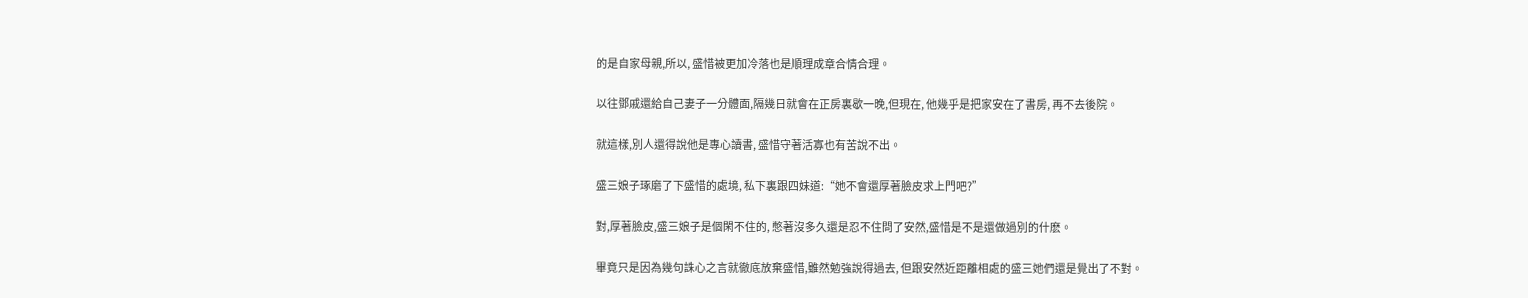的是自家母親,所以, 盛惜被更加冷落也是順理成章合情合理。

以往鄧戚還給自己妻子一分體面,隔幾日就會在正房裏歇一晚,但現在, 他幾乎是把家安在了書房, 再不去後院。

就這樣,別人還得說他是專心讀書, 盛惜守著活寡也有苦說不出。

盛三娘子琢磨了下盛惜的處境, 私下裏跟四妹道:“她不會還厚著臉皮求上門吧?”

對,厚著臉皮,盛三娘子是個閑不住的, 憋著沒多久還是忍不住問了安然,盛惜是不是還做過別的什麽。

畢竟只是因為幾句誅心之言就徹底放棄盛惜,雖然勉強說得過去, 但跟安然近距離相處的盛三她們還是覺出了不對。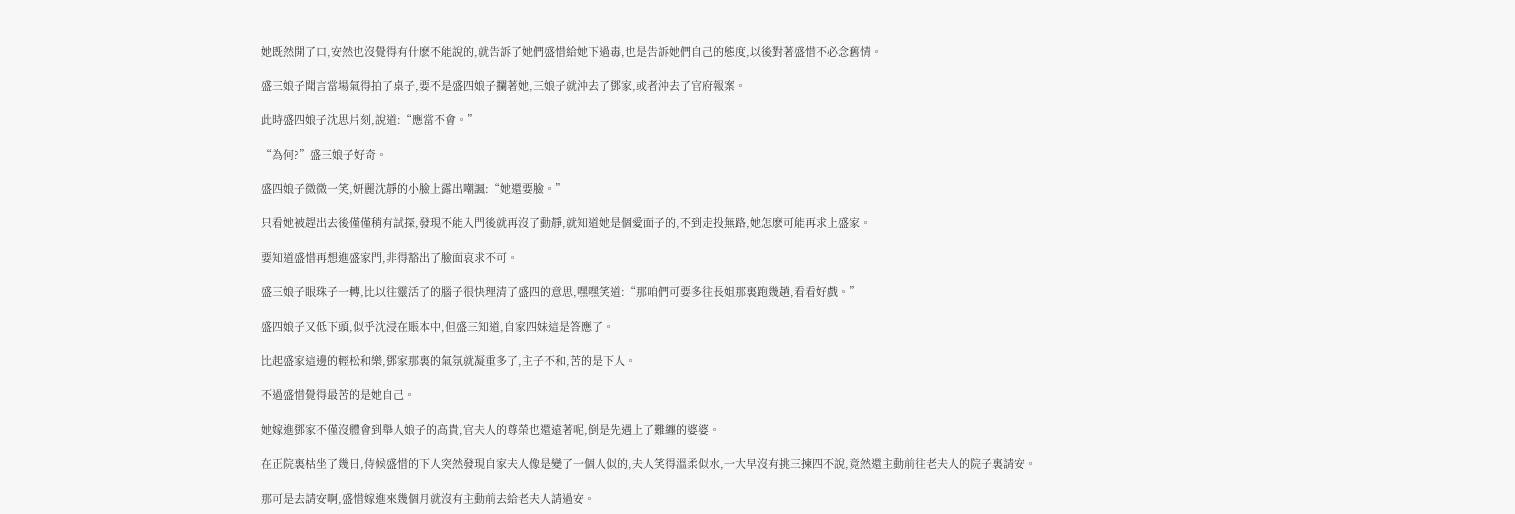她既然開了口,安然也沒覺得有什麽不能說的,就告訴了她們盛惜給她下過毒,也是告訴她們自己的態度,以後對著盛惜不必念舊情。

盛三娘子聞言當場氣得拍了桌子,要不是盛四娘子攔著她,三娘子就沖去了鄧家,或者沖去了官府報案。

此時盛四娘子沈思片刻,說道:“應當不會。”

“為何?”盛三娘子好奇。

盛四娘子微微一笑,妍麗沈靜的小臉上露出嘲諷:“她還要臉。”

只看她被趕出去後僅僅稍有試探,發現不能入門後就再沒了動靜,就知道她是個愛面子的,不到走投無路,她怎麽可能再求上盛家。

要知道盛惜再想進盛家門,非得豁出了臉面哀求不可。

盛三娘子眼珠子一轉,比以往靈活了的腦子很快理清了盛四的意思,嘿嘿笑道:“那咱們可要多往長姐那裏跑幾趟,看看好戲。”

盛四娘子又低下頭,似乎沈浸在賬本中,但盛三知道,自家四妹這是答應了。

比起盛家這邊的輕松和樂,鄧家那裏的氣氛就凝重多了,主子不和,苦的是下人。

不過盛惜覺得最苦的是她自己。

她嫁進鄧家不僅沒體會到舉人娘子的高貴,官夫人的尊榮也還遠著呢,倒是先遇上了難纏的婆婆。

在正院裏枯坐了幾日,侍候盛惜的下人突然發現自家夫人像是變了一個人似的,夫人笑得溫柔似水,一大早沒有挑三揀四不說,竟然還主動前往老夫人的院子裏請安。

那可是去請安啊,盛惜嫁進來幾個月就沒有主動前去給老夫人請過安。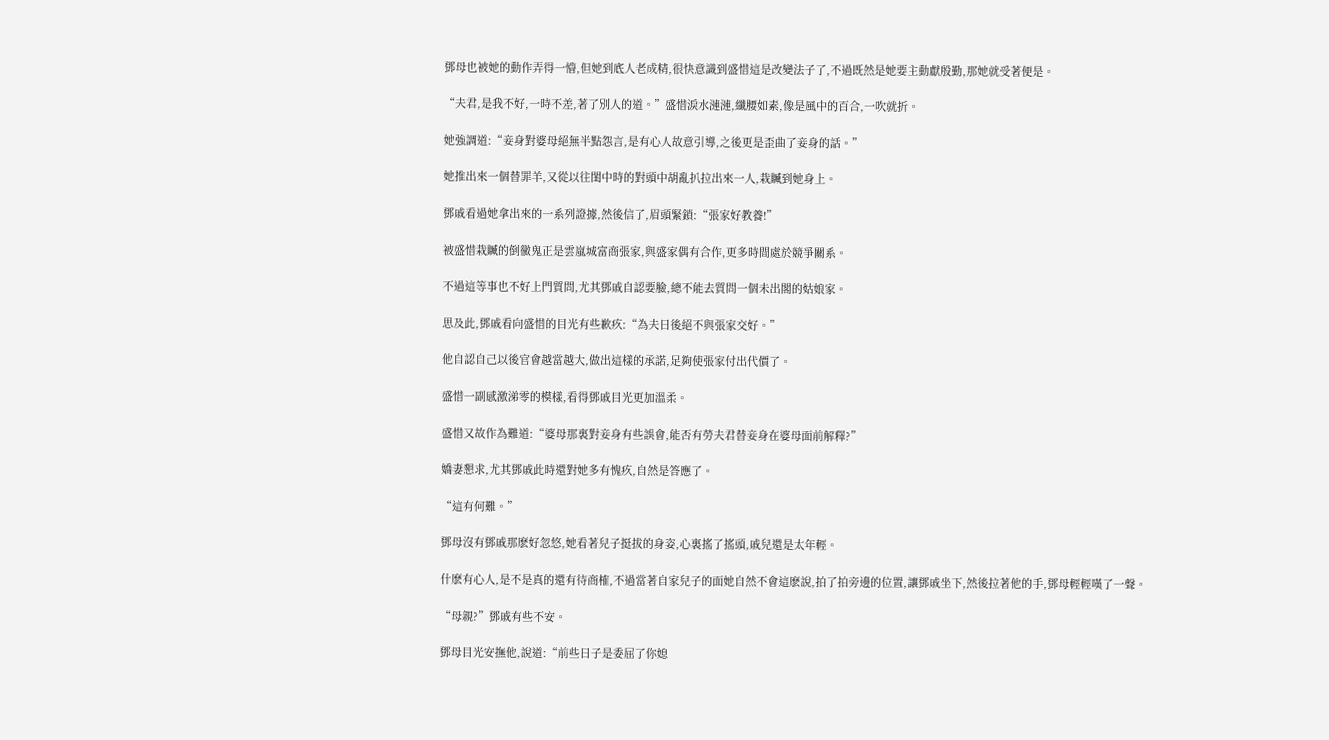鄧母也被她的動作弄得一懵,但她到底人老成精,很快意識到盛惜這是改變法子了,不過既然是她要主動獻殷勤,那她就受著便是。

“夫君,是我不好,一時不差,著了別人的道。”盛惜淚水漣漣,纖腰如素,像是風中的百合,一吹就折。

她強調道:“妾身對婆母絕無半點怨言,是有心人故意引導,之後更是歪曲了妾身的話。”

她推出來一個替罪羊,又從以往閨中時的對頭中胡亂扒拉出來一人,栽贓到她身上。

鄧戚看過她拿出來的一系列證據,然後信了,眉頭緊鎖:“張家好教養!”

被盛惜栽贓的倒黴鬼正是雲嵐城富商張家,與盛家偶有合作,更多時間處於競爭關系。

不過這等事也不好上門質問,尤其鄧戚自認要臉,總不能去質問一個未出閣的姑娘家。

思及此,鄧戚看向盛惜的目光有些歉疚:“為夫日後絕不與張家交好。”

他自認自己以後官會越當越大,做出這樣的承諾,足夠使張家付出代價了。

盛惜一副感激涕零的模樣,看得鄧戚目光更加溫柔。

盛惜又故作為難道:“婆母那裏對妾身有些誤會,能否有勞夫君替妾身在婆母面前解釋?”

嬌妻懇求,尤其鄧戚此時還對她多有愧疚,自然是答應了。

“這有何難。”

鄧母沒有鄧戚那麽好忽悠,她看著兒子挺拔的身姿,心裏搖了搖頭,戚兒還是太年輕。

什麽有心人,是不是真的還有待商榷,不過當著自家兒子的面她自然不會這麽說,拍了拍旁邊的位置,讓鄧戚坐下,然後拉著他的手,鄧母輕輕嘆了一聲。

“母親?”鄧戚有些不安。

鄧母目光安撫他,說道:“前些日子是委屈了你媳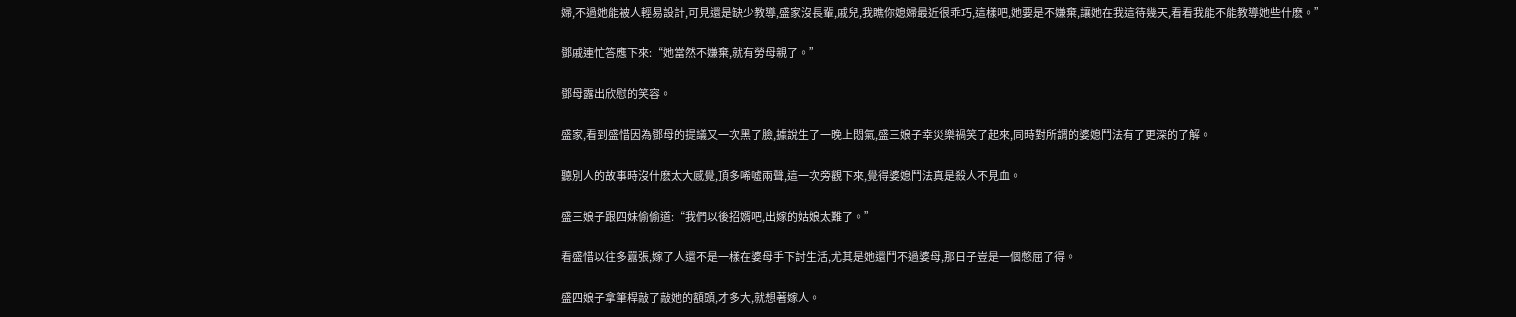婦,不過她能被人輕易設計,可見還是缺少教導,盛家沒長輩,戚兒,我瞧你媳婦最近很乖巧,這樣吧,她要是不嫌棄,讓她在我這待幾天,看看我能不能教導她些什麽。”

鄧戚連忙答應下來:“她當然不嫌棄,就有勞母親了。”

鄧母露出欣慰的笑容。

盛家,看到盛惜因為鄧母的提議又一次黑了臉,據說生了一晚上悶氣,盛三娘子幸災樂禍笑了起來,同時對所謂的婆媳鬥法有了更深的了解。

聽別人的故事時沒什麽太大感覺,頂多唏噓兩聲,這一次旁觀下來,覺得婆媳鬥法真是殺人不見血。

盛三娘子跟四妹偷偷道:“我們以後招婿吧,出嫁的姑娘太難了。”

看盛惜以往多囂張,嫁了人還不是一樣在婆母手下討生活,尤其是她還鬥不過婆母,那日子豈是一個憋屈了得。

盛四娘子拿筆桿敲了敲她的額頭,才多大,就想著嫁人。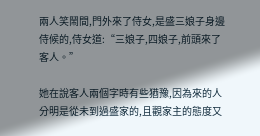兩人笑鬧間,門外來了侍女,是盛三娘子身邊侍候的,侍女道:“三娘子,四娘子,前頭來了客人。”

她在說客人兩個字時有些猶豫,因為來的人分明是從未到過盛家的,且觀家主的態度又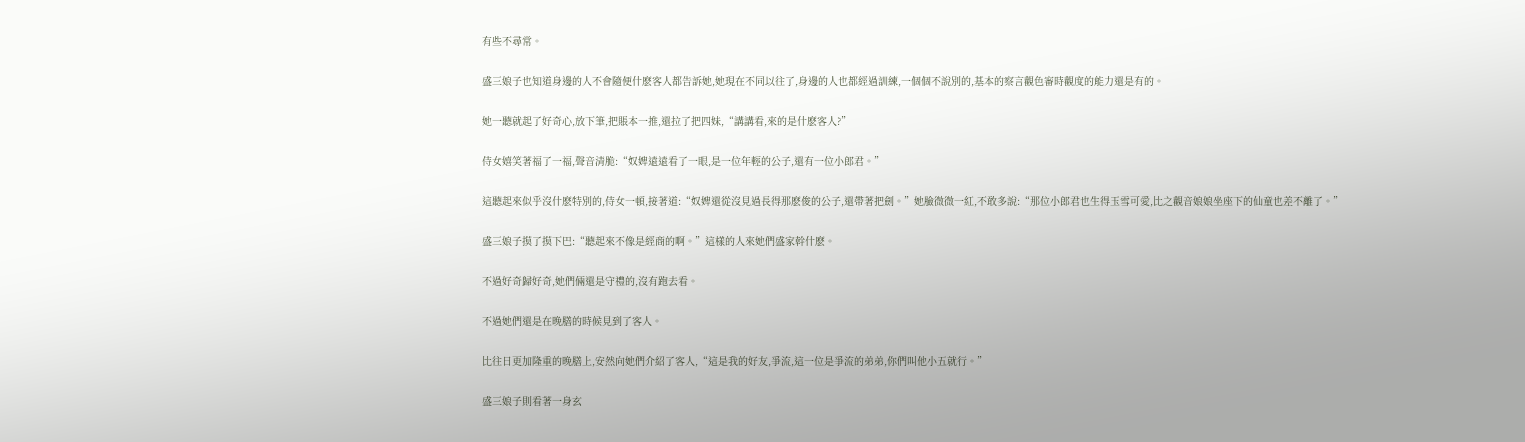有些不尋常。

盛三娘子也知道身邊的人不會隨便什麽客人都告訴她,她現在不同以往了,身邊的人也都經過訓練,一個個不說別的,基本的察言觀色審時觀度的能力還是有的。

她一聽就起了好奇心,放下筆,把賬本一推,還拉了把四妹,“講講看,來的是什麽客人?”

侍女嬉笑著福了一福,聲音清脆:“奴婢遠遠看了一眼,是一位年輕的公子,還有一位小郎君。”

這聽起來似乎沒什麽特別的,侍女一頓,接著道:“奴婢還從沒見過長得那麽俊的公子,還帶著把劍。”她臉微微一紅,不敢多說:“那位小郎君也生得玉雪可愛,比之觀音娘娘坐座下的仙童也差不離了。”

盛三娘子摸了摸下巴:“聽起來不像是經商的啊。”這樣的人來她們盛家幹什麽。

不過好奇歸好奇,她們倆還是守禮的,沒有跑去看。

不過她們還是在晚膳的時候見到了客人。

比往日更加隆重的晚膳上,安然向她們介紹了客人,“這是我的好友,爭流,這一位是爭流的弟弟,你們叫他小五就行。”

盛三娘子則看著一身玄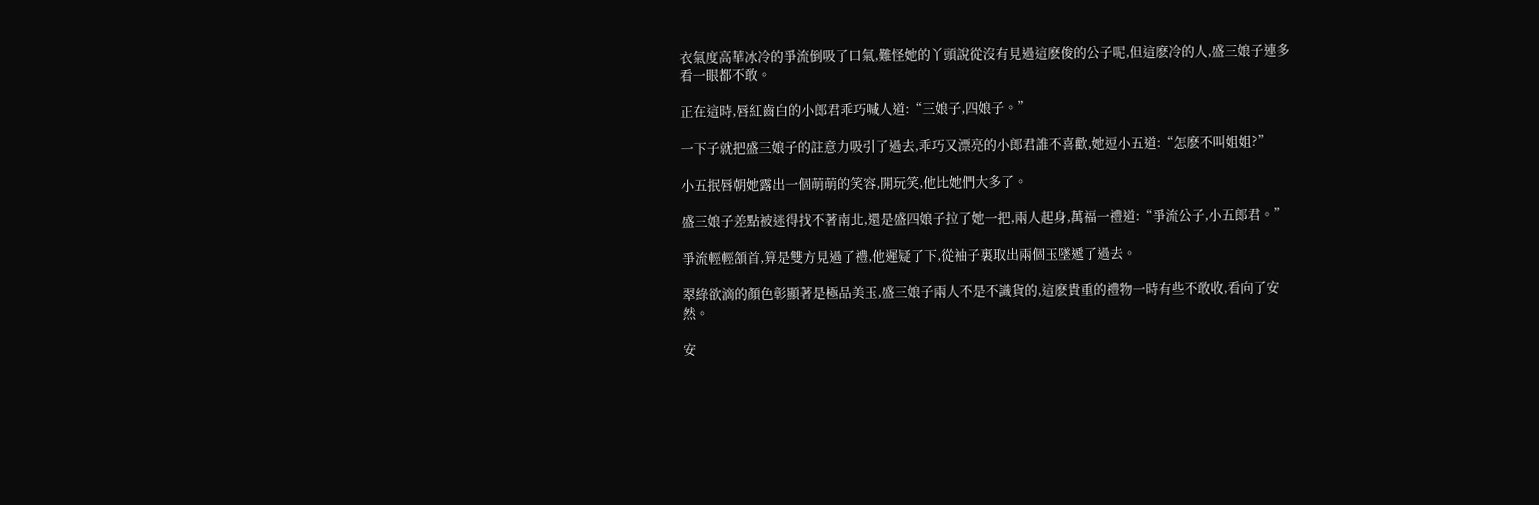衣氣度高華冰冷的爭流倒吸了口氣,難怪她的丫頭說從沒有見過這麽俊的公子呢,但這麽冷的人,盛三娘子連多看一眼都不敢。

正在這時,唇紅齒白的小郎君乖巧喊人道:“三娘子,四娘子。”

一下子就把盛三娘子的註意力吸引了過去,乖巧又漂亮的小郎君誰不喜歡,她逗小五道:“怎麽不叫姐姐?”

小五抿唇朝她露出一個萌萌的笑容,開玩笑,他比她們大多了。

盛三娘子差點被迷得找不著南北,還是盛四娘子拉了她一把,兩人起身,萬福一禮道:“爭流公子,小五郎君。”

爭流輕輕頷首,算是雙方見過了禮,他遲疑了下,從袖子裏取出兩個玉墜遞了過去。

翠綠欲滴的顏色彰顯著是極品美玉,盛三娘子兩人不是不識貨的,這麽貴重的禮物一時有些不敢收,看向了安然。

安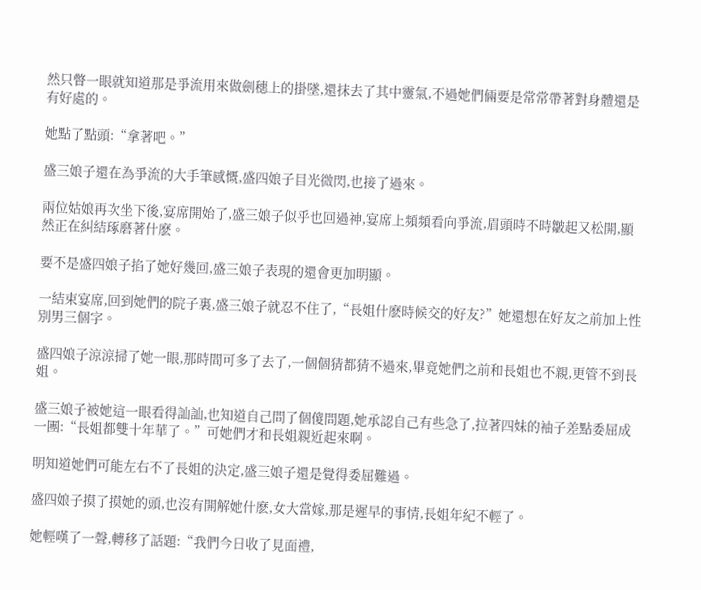然只瞥一眼就知道那是爭流用來做劍穗上的掛墜,還抹去了其中靈氣,不過她們倆要是常常帶著對身體還是有好處的。

她點了點頭:“拿著吧。”

盛三娘子還在為爭流的大手筆感慨,盛四娘子目光微閃,也接了過來。

兩位姑娘再次坐下後,宴席開始了,盛三娘子似乎也回過神,宴席上頻頻看向爭流,眉頭時不時皺起又松開,顯然正在糾結琢磨著什麽。

要不是盛四娘子掐了她好幾回,盛三娘子表現的還會更加明顯。

一結束宴席,回到她們的院子裏,盛三娘子就忍不住了,“長姐什麽時候交的好友?”她還想在好友之前加上性別男三個字。

盛四娘子涼涼掃了她一眼,那時間可多了去了,一個個猜都猜不過來,畢竟她們之前和長姐也不親,更管不到長姐。

盛三娘子被她這一眼看得訕訕,也知道自己問了個傻問題,她承認自己有些急了,拉著四妹的袖子差點委屈成一團:“長姐都雙十年華了。”可她們才和長姐親近起來啊。

明知道她們可能左右不了長姐的決定,盛三娘子還是覺得委屈難過。

盛四娘子摸了摸她的頭,也沒有開解她什麽,女大當嫁,那是遲早的事情,長姐年紀不輕了。

她輕嘆了一聲,轉移了話題:“我們今日收了見面禮,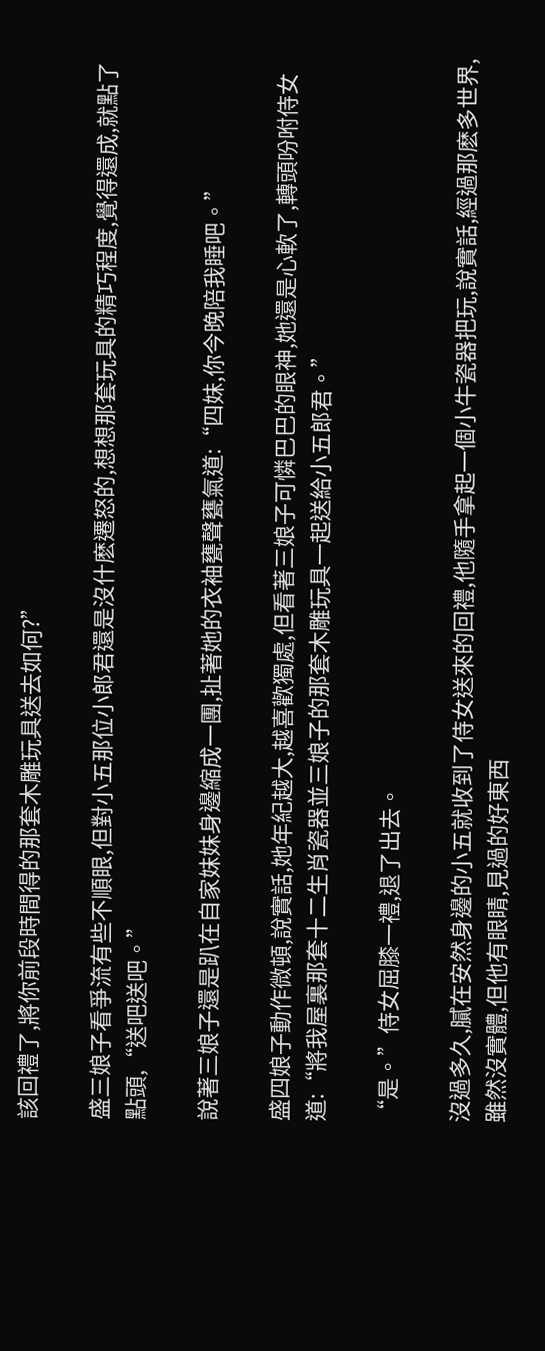該回禮了,將你前段時間得的那套木雕玩具送去如何?”

盛三娘子看爭流有些不順眼,但對小五那位小郎君還是沒什麽遷怒的,想想那套玩具的精巧程度,覺得還成,就點了點頭,“送吧送吧。”

說著三娘子還是趴在自家妹妹身邊縮成一團,扯著她的衣袖甕聲甕氣道:“四妹,你今晚陪我睡吧。”

盛四娘子動作微頓,說實話,她年紀越大,越喜歡獨處,但看著三娘子可憐巴巴的眼神,她還是心軟了,轉頭吩咐侍女道:“將我屋裏那套十二生肖瓷器並三娘子的那套木雕玩具一起送給小五郎君。”

“是。”侍女屈膝一禮,退了出去。

沒過多久,膩在安然身邊的小五就收到了侍女送來的回禮,他隨手拿起一個小牛瓷器把玩,說實話,經過那麽多世界,雖然沒實體,但他有眼睛,見過的好東西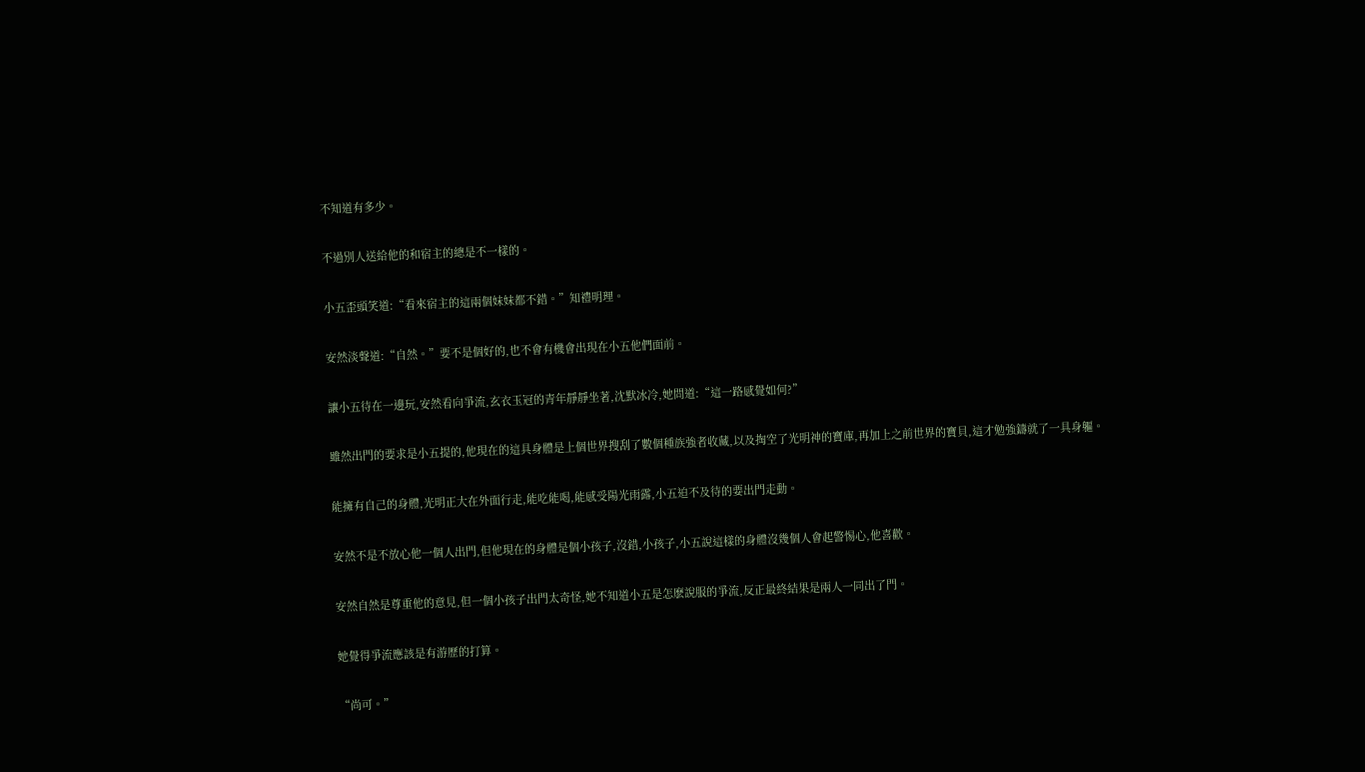不知道有多少。

不過別人送給他的和宿主的總是不一樣的。

小五歪頭笑道:“看來宿主的這兩個妹妹都不錯。”知禮明理。

安然淡聲道:“自然。”要不是個好的,也不會有機會出現在小五他們面前。

讓小五待在一邊玩,安然看向爭流,玄衣玉冠的青年靜靜坐著,沈默冰冷,她問道:“這一路感覺如何?”

雖然出門的要求是小五提的,他現在的這具身體是上個世界搜刮了數個種族強者收藏,以及掏空了光明神的寶庫,再加上之前世界的寶貝,這才勉強鑄就了一具身軀。

能擁有自己的身體,光明正大在外面行走,能吃能喝,能感受陽光雨露,小五迫不及待的要出門走動。

安然不是不放心他一個人出門,但他現在的身體是個小孩子,沒錯,小孩子,小五說這樣的身體沒幾個人會起警惕心,他喜歡。

安然自然是尊重他的意見,但一個小孩子出門太奇怪,她不知道小五是怎麽說服的爭流,反正最終結果是兩人一同出了門。

她覺得爭流應該是有游歷的打算。

“尚可。”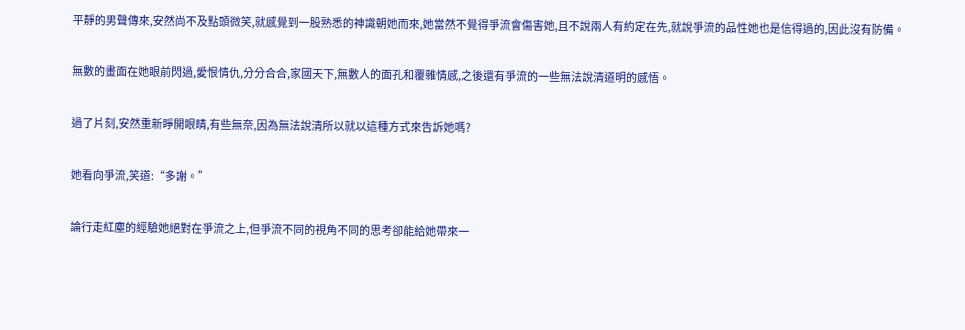平靜的男聲傳來,安然尚不及點頭微笑,就感覺到一股熟悉的神識朝她而來,她當然不覺得爭流會傷害她,且不說兩人有約定在先,就說爭流的品性她也是信得過的,因此沒有防備。

無數的畫面在她眼前閃過,愛恨情仇,分分合合,家國天下,無數人的面孔和覆雜情感,之後還有爭流的一些無法說清道明的感悟。

過了片刻,安然重新睜開眼睛,有些無奈,因為無法說清所以就以這種方式來告訴她嗎?

她看向爭流,笑道:“多謝。”

論行走紅塵的經驗她絕對在爭流之上,但爭流不同的視角不同的思考卻能給她帶來一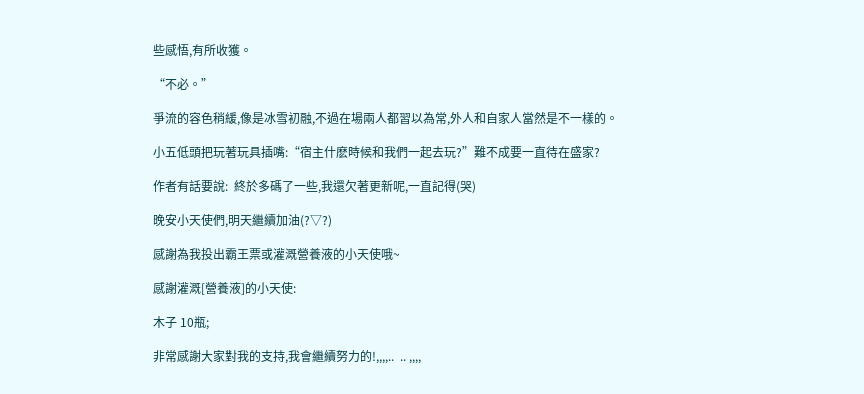些感悟,有所收獲。

“不必。”

爭流的容色稍緩,像是冰雪初融,不過在場兩人都習以為常,外人和自家人當然是不一樣的。

小五低頭把玩著玩具插嘴:“宿主什麽時候和我們一起去玩?”難不成要一直待在盛家?

作者有話要說:  終於多碼了一些,我還欠著更新呢,一直記得(哭)

晚安小天使們,明天繼續加油(?▽?)

感謝為我投出霸王票或灌溉營養液的小天使哦~

感謝灌溉[營養液]的小天使:

木子 10瓶;

非常感謝大家對我的支持,我會繼續努力的!,,,,..  .. ,,,,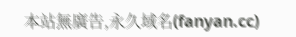本站無廣告,永久域名(fanyan.cc)